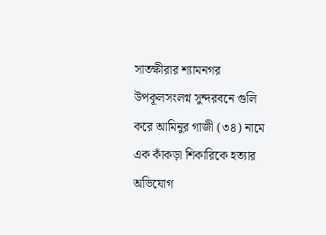সাতক্ষীরার শ্যামনগর উপকূলসংলগ্ন সুন্দরবনে গুলি করে আমিনুর গাজী (৩৪) নামে এক কাঁকড়া শিকারিকে হত্যার অভিযোগ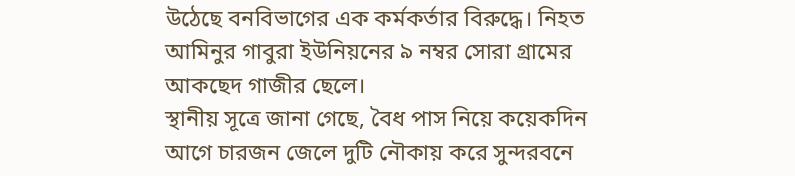উঠেছে বনবিভাগের এক কর্মকর্তার বিরুদ্ধে। নিহত আমিনুর গাবুরা ইউনিয়নের ৯ নম্বর সোরা গ্রামের আকছেদ গাজীর ছেলে।
স্থানীয় সূত্রে জানা গেছে, বৈধ পাস নিয়ে কয়েকদিন আগে চারজন জেলে দুটি নৌকায় করে সুন্দরবনে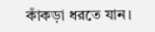কাঁকড়া ধরতে যান।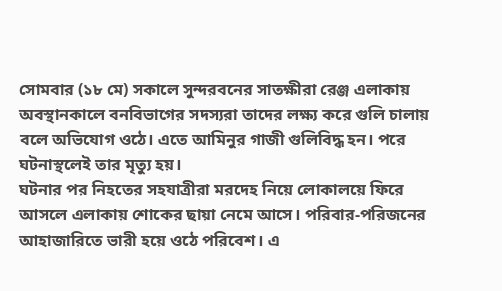সোমবার (১৮ মে) সকালে সুন্দরবনের সাতক্ষীরা রেঞ্জ এলাকায় অবস্থানকালে বনবিভাগের সদস্যরা তাদের লক্ষ্য করে গুলি চালায় বলে অভিযোগ ওঠে। এতে আমিনুর গাজী গুলিবিদ্ধ হন। পরে ঘটনাস্থলেই তার মৃত্যু হয়।
ঘটনার পর নিহতের সহযাত্রীরা মরদেহ নিয়ে লোকালয়ে ফিরে আসলে এলাকায় শোকের ছায়া নেমে আসে। পরিবার-পরিজনের আহাজারিতে ভারী হয়ে ওঠে পরিবেশ। এ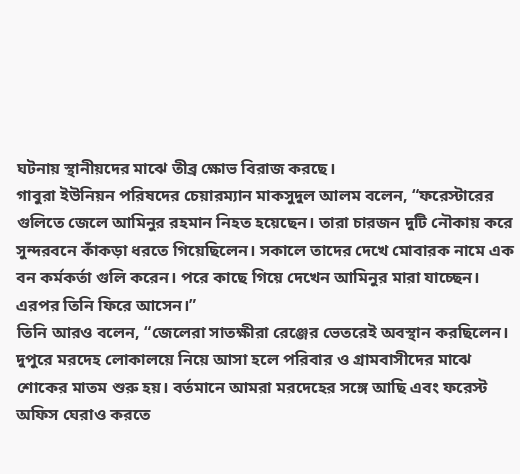ঘটনায় স্থানীয়দের মাঝে তীব্র ক্ষোভ বিরাজ করছে।
গাবুরা ইউনিয়ন পরিষদের চেয়ারম্যান মাকসুদুল আলম বলেন, “ফরেস্টারের গুলিতে জেলে আমিনুর রহমান নিহত হয়েছেন। তারা চারজন দুটি নৌকায় করে সুন্দরবনে কাঁকড়া ধরতে গিয়েছিলেন। সকালে তাদের দেখে মোবারক নামে এক বন কর্মকর্তা গুলি করেন। পরে কাছে গিয়ে দেখেন আমিনুর মারা যাচ্ছেন। এরপর তিনি ফিরে আসেন।”
তিনি আরও বলেন, “জেলেরা সাতক্ষীরা রেঞ্জের ভেতরেই অবস্থান করছিলেন। দুপুরে মরদেহ লোকালয়ে নিয়ে আসা হলে পরিবার ও গ্রামবাসীদের মাঝে শোকের মাতম শুরু হয়। বর্তমানে আমরা মরদেহের সঙ্গে আছি এবং ফরেস্ট অফিস ঘেরাও করতে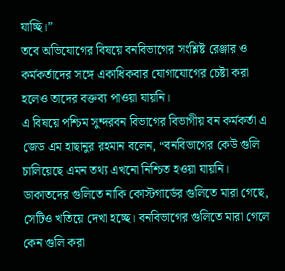যাচ্ছি।”
তবে অভিযোগের বিষয়ে বনবিভাগের সংশ্লিষ্ট রেঞ্জার ও কর্মকর্তাদের সঙ্গে একাধিকবার যোগাযোগের চেষ্টা করা হলেও তাদের বক্তব্য পাওয়া যায়নি।
এ বিষয়ে পশ্চিম সুন্দরবন বিভাগের বিভাগীয় বন কর্মকর্তা এ জেড এম হাছানুর রহমান বলেন, “বনবিভাগের কেউ গুলি চালিয়েছে এমন তথ্য এখনো নিশ্চিত হওয়া যায়নি। ডাকাতদের গুলিতে নাকি কোস্টগার্ডের গুলিতে মারা গেছে, সেটিও খতিয়ে দেখা হচ্ছে। বনবিভাগের গুলিতে মারা গেলে কেন গুলি করা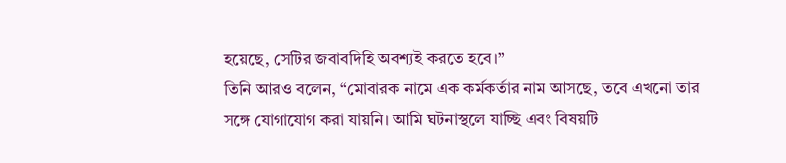হয়েছে, সেটির জবাবদিহি অবশ্যই করতে হবে।”
তিনি আরও বলেন, “মোবারক নামে এক কর্মকর্তার নাম আসছে, তবে এখনো তার সঙ্গে যোগাযোগ করা যায়নি। আমি ঘটনাস্থলে যাচ্ছি এবং বিষয়টি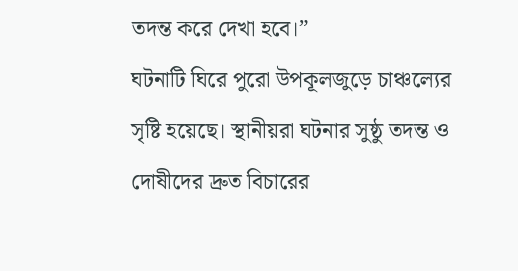তদন্ত করে দেখা হবে।”
ঘটনাটি ঘিরে পুরো উপকূলজুড়ে চাঞ্চল্যের সৃষ্টি হয়েছে। স্থানীয়রা ঘটনার সুষ্ঠু তদন্ত ও দোষীদের দ্রুত বিচারের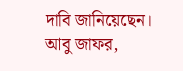দাবি জানিয়েছেন।
আবু জাফর,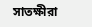সাতক্ষীরা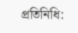প্রতিনিধি: